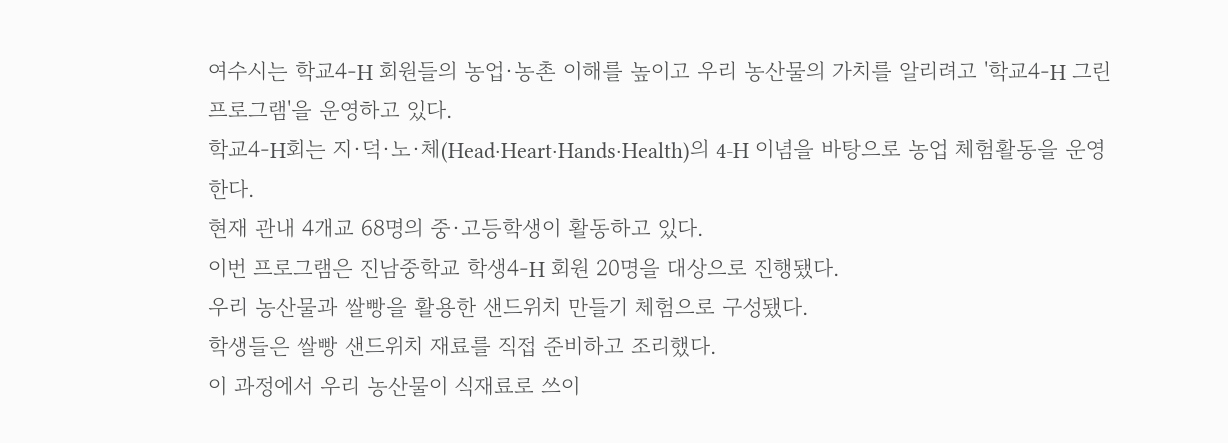여수시는 학교4-H 회원들의 농업·농촌 이해를 높이고 우리 농산물의 가치를 알리려고 '학교4-H 그린프로그램'을 운영하고 있다.
학교4-H회는 지·덕·노·체(Head·Heart·Hands·Health)의 4-H 이념을 바탕으로 농업 체험활동을 운영한다.
현재 관내 4개교 68명의 중·고등학생이 활동하고 있다.
이번 프로그램은 진남중학교 학생4-H 회원 20명을 대상으로 진행됐다.
우리 농산물과 쌀빵을 활용한 샌드위치 만들기 체험으로 구성됐다.
학생들은 쌀빵 샌드위치 재료를 직접 준비하고 조리했다.
이 과정에서 우리 농산물이 식재료로 쓰이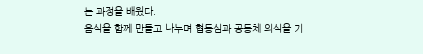는 과정을 배웠다.
음식을 함께 만들고 나누며 협동심과 공동체 의식을 기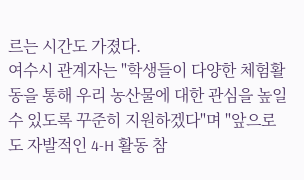르는 시간도 가졌다.
여수시 관계자는 "학생들이 다양한 체험활동을 통해 우리 농산물에 대한 관심을 높일 수 있도록 꾸준히 지원하겠다"며 "앞으로도 자발적인 4-H 활동 참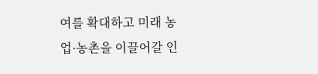여를 확대하고 미래 농업·농촌을 이끌어갈 인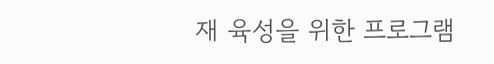재 육성을 위한 프로그램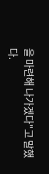을 마련해 나가겠다"고 말했다.